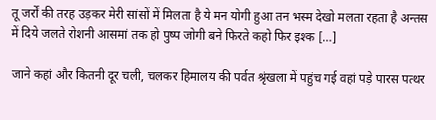तू जर्रों की तरह उड़कर मेरी सांसों में मिलता है ये मन योगी हुआ तन भस्म देखो मलता रहता है अन्तस में दिये जलते रोशनी आसमां तक हो पुष्प जोगी बने फिरते कहो फिर इश्क […]

जाने कहां और कितनी दूर चली, चलकर हिमालय की पर्वत श्रृंखला में पहुंच गई वहां पड़े पारस पत्थर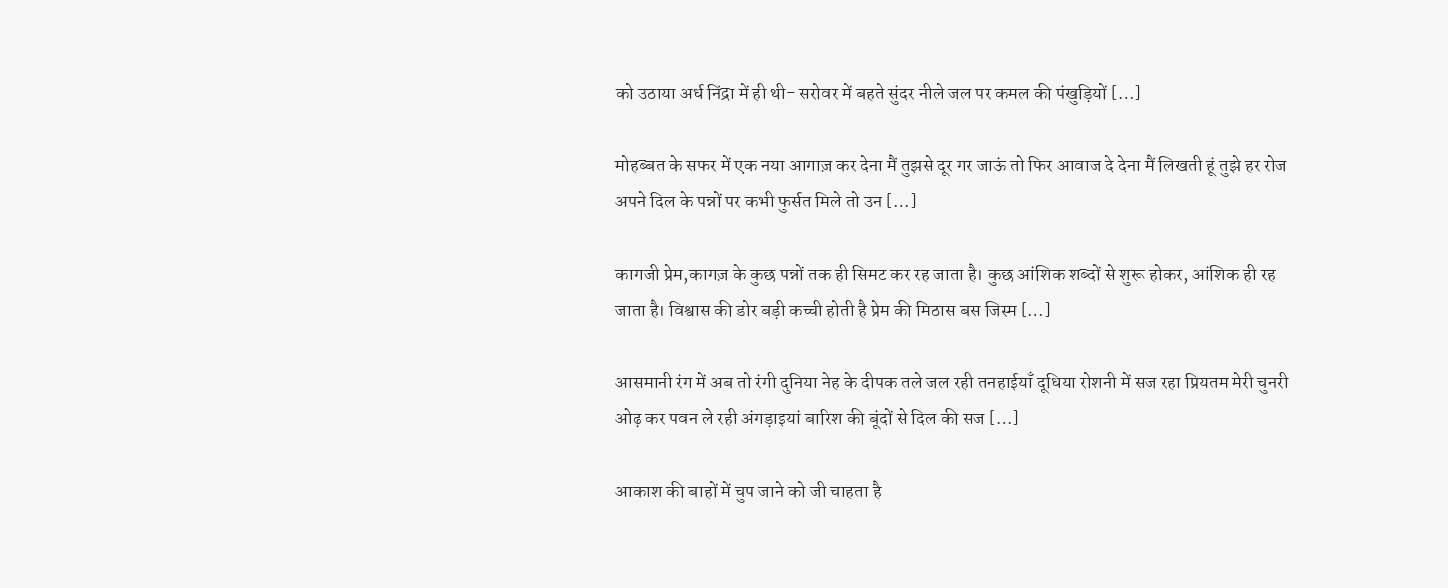को उठाया अर्ध निंद्रा में ही थी- सरोवर में बहते सुंदर नीले जल पर कमल की पंखुड़ियों […]

मोहब्बत के सफर में एक नया आगाज़ कर देना मैं तुझसे दूर गर जाऊं तो फिर आवाज दे देना मैं लिखती हूं तुझे हर रोज अपने दिल के पन्नों पर कभी फुर्सत मिले तो उन […]

कागजी प्रेम,कागज़ के कुछ पन्नों तक ही सिमट कर रह जाता है। कुछ आंशिक शब्दों से शुरू होकर, आंशिक ही रह जाता है। विश्वास की डोर बड़ी कच्ची होती है प्रेम की मिठास बस जिस्म […]

आसमानी रंग में अब तो रंगी दुनिया नेह के दीपक तले जल रही तनहाईयाँ दूधिया रोशनी में सज रहा प्रियतम मेरी चुनरी ओढ़ कर पवन ले रही अंगड़ाइयां बारिश की बूंदों से दिल की सज […]

आकाश की बाहों में चुप जाने को जी चाहता है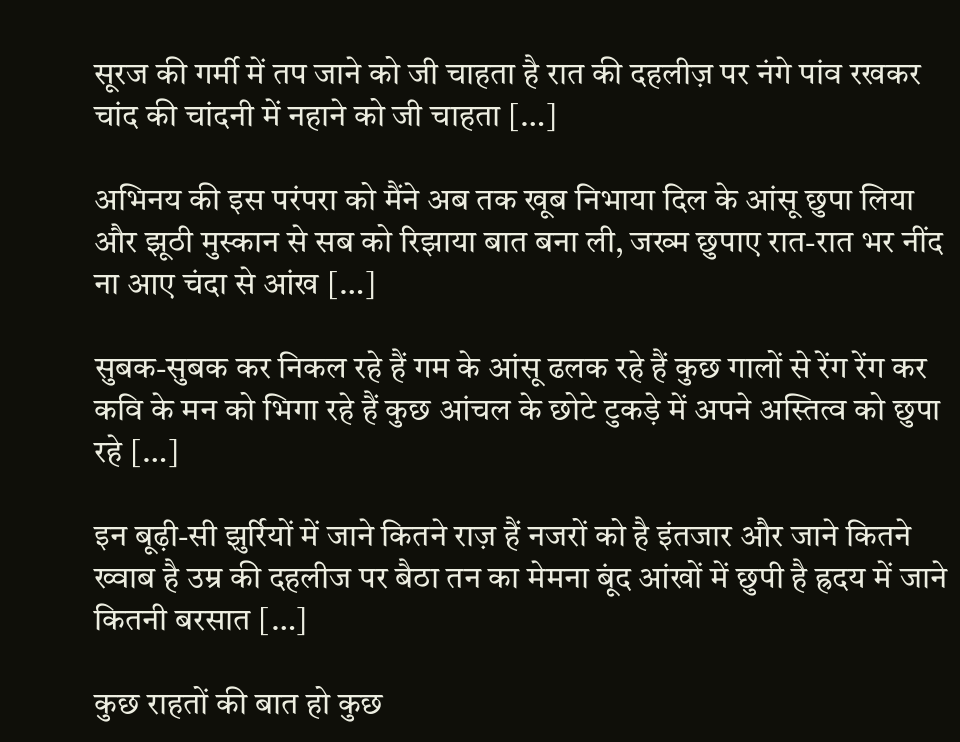सूरज की गर्मी में तप जाने को जी चाहता है रात की दहलीज़ पर नंगे पांव रखकर चांद की चांदनी में नहाने को जी चाहता […]

अभिनय की इस परंपरा को मैंने अब तक खूब निभाया दिल के आंसू छुपा लिया और झूठी मुस्कान से सब को रिझाया बात बना ली, जख्म छुपाए रात-रात भर नींद ना आए चंदा से आंख […]

सुबक-सुबक कर निकल रहे हैं गम के आंसू ढलक रहे हैं कुछ गालों से रेंग रेंग कर कवि के मन को भिगा रहे हैं कुछ आंचल के छोटे टुकड़े में अपने अस्तित्व को छुपा रहे […]

इन बूढ़ी-सी झुर्रियों में जाने कितने राज़ हैं नजरों को है इंतजार और जाने कितने ख्वाब है उम्र की दहलीज पर बैठा तन का मेमना बूंद आंखों में छुपी है ह्रदय में जाने कितनी बरसात […]

कुछ राहतों की बात हो कुछ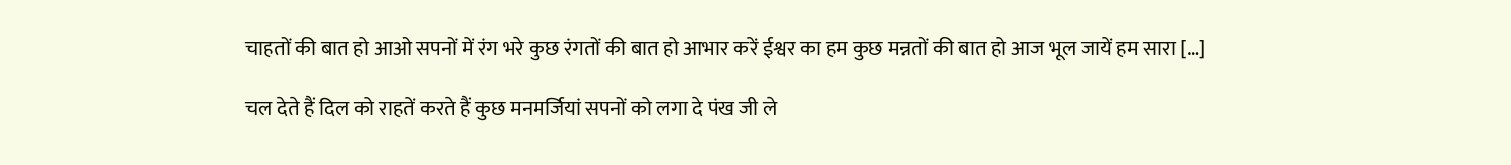चाहतों की बात हो आओ सपनों में रंग भरे कुछ रंगतों की बात हो आभार करें ईश्वर का हम कुछ मन्नतों की बात हो आज भूल जायें हम सारा […]

चल देते हैं दिल को राहतें करते हैं कुछ मनमर्जियां सपनों को लगा दे पंख जी ले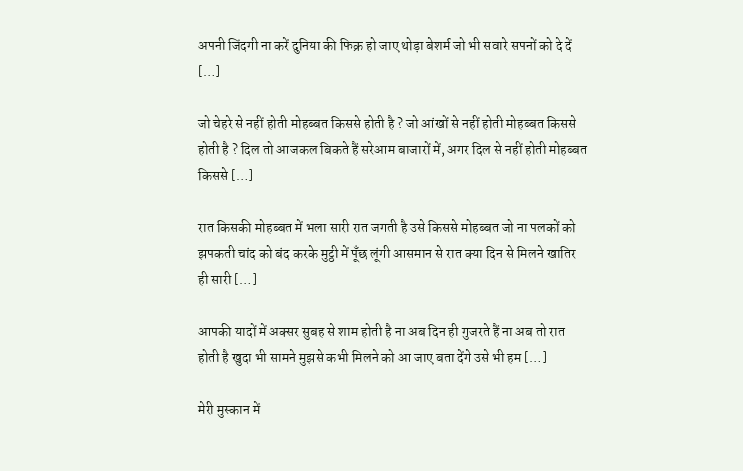अपनी जिंदगी ना करें दुनिया की फिक्र हो जाए थोड़ा बेशर्म जो भी सवारे सपनों को दे दें […]

जो चेहरे से नहीं होती मोहब्बत किससे होती है ? जो आंखों से नहीं होती मोहब्बत किससे होती है ? दिल तो आजकल बिकते हैं सरेआम बाजारों में, अगर दिल से नहीं होती मोहब्बत किससे […]

रात किसकी मोहब्बत में भला सारी रात जगती है उसे किससे मोहब्बत जो ना पलकों को झपकती चांद को बंद करके मुट्ठी में पूँछ लूंगी आसमान से रात क्या दिन से मिलने खातिर ही सारी […]

आपकी यादों में अक्सर सुबह से शाम होती है ना अब दिन ही गुजरते हैं ना अब तो रात होती है खुदा भी सामने मुझसे कभी मिलने को आ जाए बता देंगे उसे भी हम […]

मेरी मुस्कान में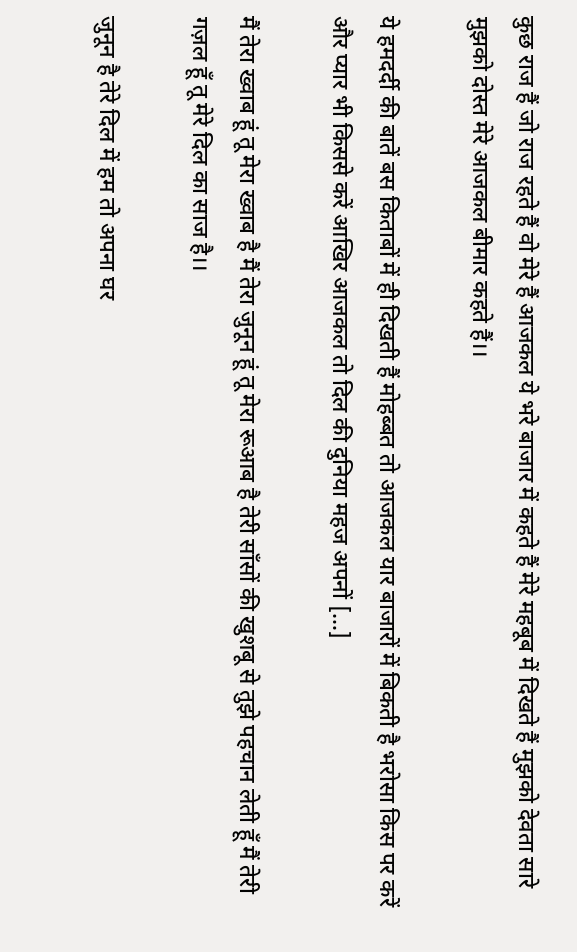कुछ राज हैं जो राज रहते हैं वो मेरे हैं आजकल ये भरे बाजार में कहते हैं मेरे महबूब में दिखते हैं मुझको देवता सारे मुझको दोस्त मेरे आजकल बीमार कहते हैं।।

ये हमदर्दी की बातें बस किताबों में ही दिखती हैं मोहब्बत तो आजकल यार बाजारों में बिकती है भरोसा किस पर करें और प्यार भी किससे करें आखिर आजकल तो दिल की दुनिया महज अपनों […]

मैं तेरा ख्वाब हूं तू मेरा ख्वाब है मैं तेरा जुनून हूं तू मेरा रूआब है तेरी साँसों की खुशबू से तुझे पहचान लेती हूँ मैं तेरी गज़ल हूँ तू मेरे दिल का साज है।।

जुनून है तेरे दिल में हम तो अपना घर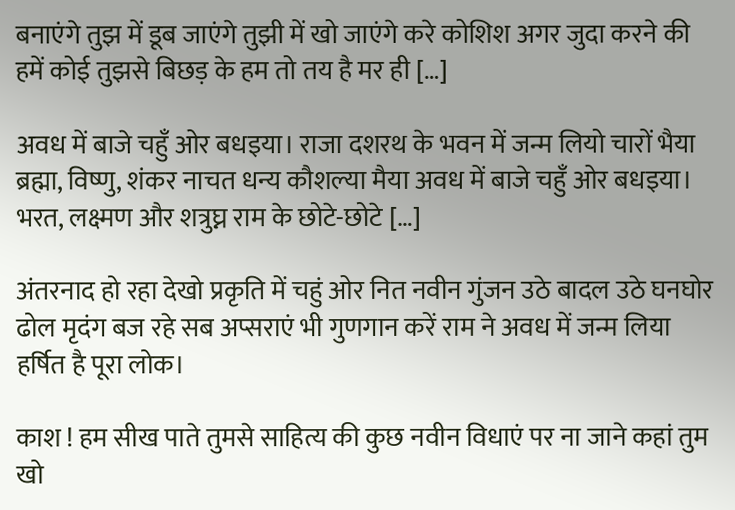बनाएंगे तुझ में डूब जाएंगे तुझी में खो जाएंगे करे कोशिश अगर जुदा करने की हमें कोई तुझसे बिछड़ के हम तो तय है मर ही […]

अवध में बाजे चहुँ ओर बधइया। राजा दशरथ के भवन में जन्म लियो चारों भैया ब्रह्मा, विष्णु, शंकर नाचत धन्य कौशल्या मैया अवध में बाजे चहुँ ओर बधइया। भरत, लक्ष्मण और शत्रुघ्न राम के छोटे-छोटे […]

अंतरनाद हो रहा देखो प्रकृति में चहुं ओर नित नवीन गुंजन उठे बादल उठे घनघोर ढोल मृदंग बज रहे सब अप्सराएं भी गुणगान करें राम ने अवध में जन्म लिया हर्षित है पूरा लोक।

काश ! हम सीख पाते तुमसे साहित्य की कुछ नवीन विधाएं पर ना जाने कहां तुम खो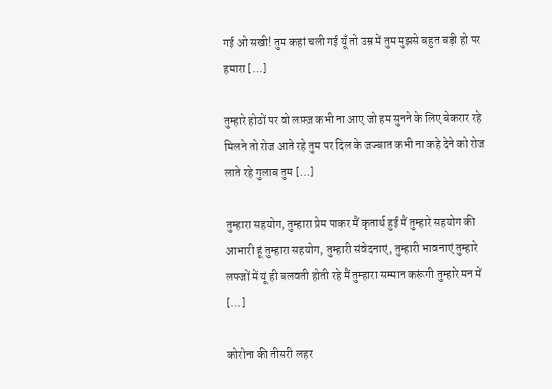गई ओ सखी! तुम कहां चली गई यूँ तो उम्र में तुम मुझसे बहुत बड़ी हो पर हमारा […]

तुम्हारे होठों पर वो लफ़्ज़ कभी ना आए जो हम सुनने के लिए बेकरार रहे मिलने तो रोज आते रहे तुम पर दिल के जज्बात कभी ना कहे देने को रोज लाते रहे गुलाब तुम […]

तुम्हारा सहयोग, तुम्हारा प्रेम पाकर मैं कृतार्थ हुई मैं तुम्हारे सहयोग की आभारी हूं तुम्हारा सहयोग, तुम्हारी संवेदनाएं, तुम्हारी भावनाएं तुम्हारे लफ्जों में यूं ही बलवती होती रहे मैं तुम्हारा सम्मान करूंगी तुम्हारे मन में […]

कोरोना की तीसरी लहर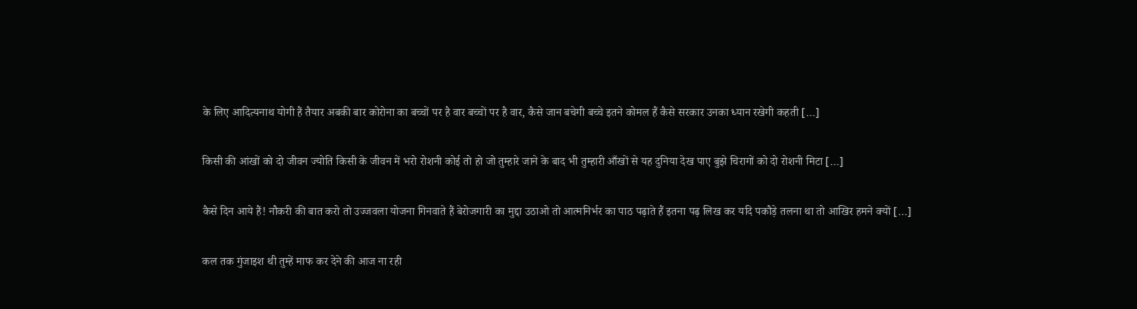के लिए आदित्यनाथ योगी हैं तैयार अबकी बार कोरोना का बच्चों पर है वार बच्चों पर है वार, कैसे जान बचेगी बच्चे इतने कोमल हैं कैसे सरकार उनका ध्यान रखेगी कहती […]

किसी की आंखों को दो जीवन ज्योति किसी के जीवन में भरो रोशनी कोई तो हो जो तुम्हारे जाने के बाद भी तुम्हारी आँखों से यह दुनिया देख पाए बुझे चिरागों को दो रोशनी मिटा […]

कैसे दिन आये हैं! नौकरी की बात करो तो उज्जवला योजना गिनवाते हैं बेरोजगारी का मुद्दा उठाओ तो आत्मनिर्भर का पाठ पढ़ाते हैं इतना पढ़ लिख कर यदि पकौड़े तलना था तो आखिर हमने क्यों […]

कल तक गुंजाइश थी तुम्हें माफ कर देने की आज ना रही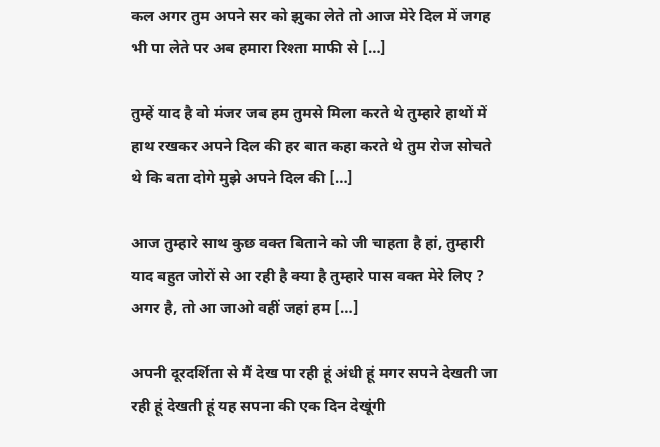कल अगर तुम अपने सर को झुका लेते तो आज मेरे दिल में जगह भी पा लेते पर अब हमारा रिश्ता माफी से […]

तुम्हें याद है वो मंजर जब हम तुमसे मिला करते थे तुम्हारे हाथों में हाथ रखकर अपने दिल की हर बात कहा करते थे तुम रोज सोचते थे कि बता दोगे मुझे अपने दिल की […]

आज तुम्हारे साथ कुछ वक्त बिताने को जी चाहता है हां, तुम्हारी याद बहुत जोरों से आ रही है क्या है तुम्हारे पास वक्त मेरे लिए ? अगर है, तो आ जाओ वहीं जहां हम […]

अपनी दूरदर्शिता से मैं देख पा रही हूं अंधी हूं मगर सपने देखती जा रही हूं देखती हूं यह सपना की एक दिन देखूंगी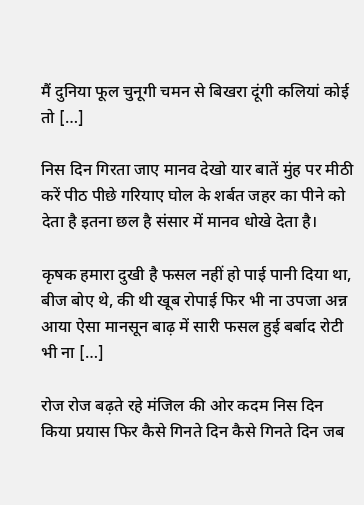मैं दुनिया फूल चुनूगी चमन से बिखरा दूंगी कलियां कोई तो […]

निस दिन गिरता जाए मानव देखो यार बातें मुंह पर मीठी करें पीठ पीछे गरियाए घोल के शर्बत जहर का पीने को देता है इतना छल है संसार में मानव धोखे देता है।

कृषक हमारा दुखी है फसल नहीं हो पाई पानी दिया था, बीज बोए थे, की थी खूब रोपाई फिर भी ना उपजा अन्न आया ऐसा मानसून बाढ़ में सारी फसल हुई बर्बाद रोटी भी ना […]

रोज रोज बढ़ते रहे मंजिल की ओर कदम निस दिन किया प्रयास फिर कैसे गिनते दिन कैसे गिनते दिन जब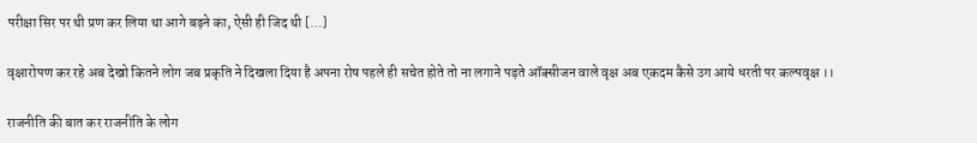परीक्षा सिर पर थी प्रण कर लिया था आगे बढ़ने का, ऐसी ही जिद थी […]

वृक्षारोपण कर रहे अब देखो कितने लोग जब प्रकृति ने दिखला दिया है अपना रोष पहले ही सचेत होते तो ना लगाने पड़ते ऑक्सीजन वाले वृक्ष अब एकदम कैसे उग आये धरती पर कल्पवृक्ष ।।

राजनीति की बात कर राजनीति के लोग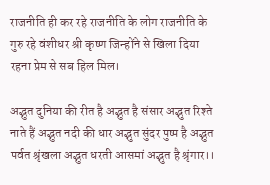राजनीति ही कर रहे राजनीति के लोग राजनीति के गुरु रहे वंशीधर श्री कृष्ण जिन्होंने से खिला दिया रहना प्रेम से सब हिल मिल।

अद्भुत दुनिया की रीत है अद्भुत है संसार अद्भुत रिश्ते नाते हैं अद्भुत नदी की धार अद्भुत सुंदर पुष्प है अद्भुत पर्वत श्रृंखला अद्भुत धरती आसमां अद्भुत है श्रृंगार।।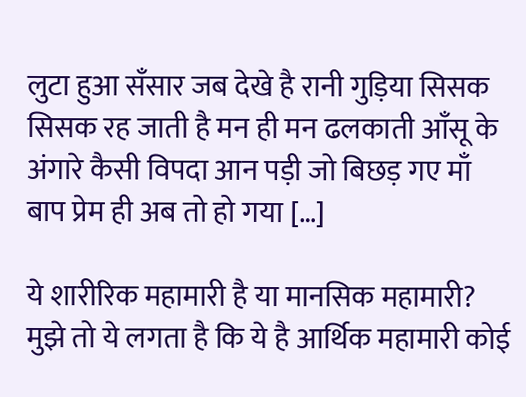लुटा हुआ सँसार जब देखे है रानी गुड़िया सिसक सिसक रह जाती है मन ही मन ढलकाती आँसू के अंगारे कैसी विपदा आन पड़ी जो बिछड़ गए माँ बाप प्रेम ही अब तो हो गया […]

ये शारीरिक महामारी है या मानसिक महामारी? मुझे तो ये लगता है कि ये है आर्थिक महामारी कोई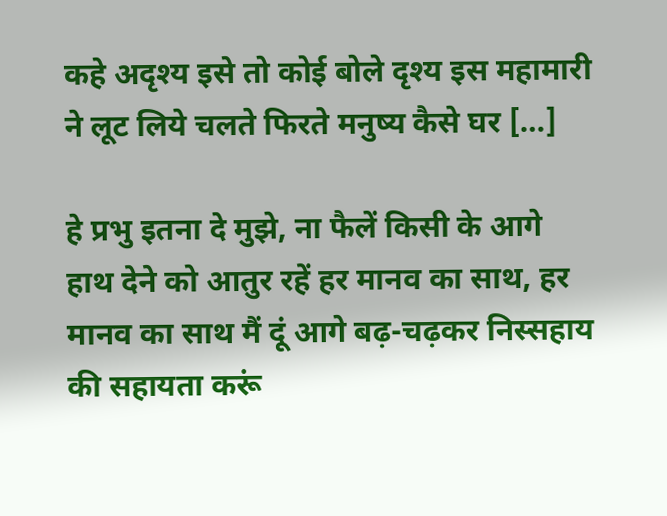कहे अदृश्य इसे तो कोई बोले दृश्य इस महामारी ने लूट लिये चलते फिरते मनुष्य कैसे घर […]

हे प्रभु इतना दे मुझे, ना फैलें किसी के आगे हाथ देने को आतुर रहें हर मानव का साथ, हर मानव का साथ मैं दूं आगे बढ़-चढ़कर निस्सहाय की सहायता करूं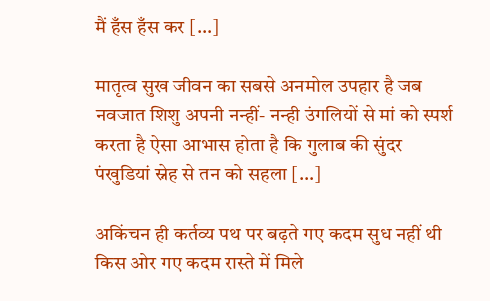मैं हँस हँस कर […]

मातृत्व सुख जीवन का सबसे अनमोल उपहार है जब नवजात शिशु अपनी नन्हीं- नन्ही उंगलियों से मां को स्पर्श करता है ऐसा आभास होता है कि गुलाब की सुंदर पंखुडियां स्नेह से तन को सहला […]

अकिंचन ही कर्तव्य पथ पर बढ़ते गए कदम सुध नहीं थी किस ओर गए कदम रास्ते में मिले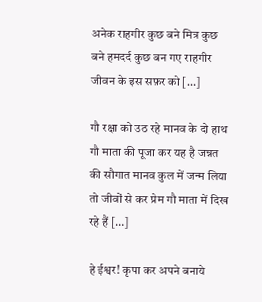अनेक राहगीर कुछ बने मित्र कुछ बने हमदर्द कुछ बन गए राहगीर जीवन के इस सफ़र को […]

गौ रक्षा को उठ रहे मानव के दो हाथ गौ माता की पूजा कर यह है जन्नत की सौगात मानव कुल में जन्म लिया तो जीवों से कर प्रेम गौ माता में दिख रहे हैं […]

हे ईश्वर! कृपा कर अपने बनाये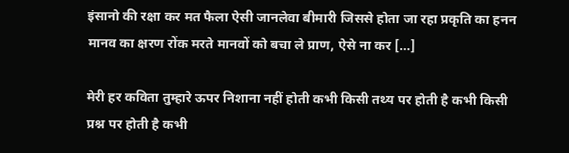इंसानो की रक्षा कर मत फैला ऐसी जानलेवा बीमारी जिससे होता जा रहा प्रकृति का हनन मानव का क्षरण रोंक मरते मानवों को बचा ले प्राण, ऐसे ना कर […]

मेरी हर कविता तुम्हारे ऊपर निशाना नहीं होती कभी किसी तथ्य पर होती है कभी किसी प्रश्न पर होती है कभी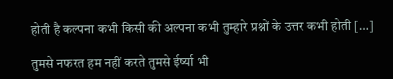होती है कल्पना कभी किसी की अल्पना कभी तुम्हारे प्रश्नों के उत्तर कभी होती […]

तुमसे नफरत हम नहीं करते तुमसे ईर्ष्या भी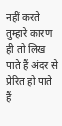नहीं करते तुम्हारे कारण ही तो लिख पाते हैं अंदर से प्रेरित हो पाते हैं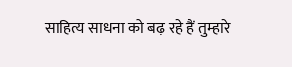साहित्य साधना को बढ़ रहे हैं तुम्हारे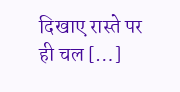दिखाए रास्ते पर ही चल […]